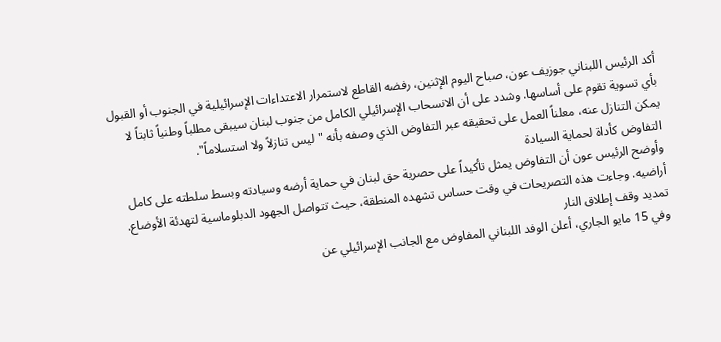أكد الرئيس اللبناني جوزيف عون، صباح اليوم الإثنين، رفضه القاطع لاستمرار الاعتداءات الإسرائيلية في الجنوب أو القبول بأي تسوية تقوم على أساسها. وشدد على أن الانسحاب الإسرائيلي الكامل من جنوب لبنان سيبقى مطلباً وطنياً ثابتاً لا يمكن التنازل عنه، معلناً العمل على تحقيقه عبر التفاوض الذي وصفه بأنه "ليس تنازلاً ولا استسلاماً".
التفاوض كأداة لحماية السيادة
وأوضح الرئيس عون أن التفاوض يمثل تأكيداً على حصرية حق لبنان في حماية أرضه وسيادته وبسط سلطته على كامل أراضيه. وجاءت هذه التصريحات في وقت حساس تشهده المنطقة، حيث تتواصل الجهود الدبلوماسية لتهدئة الأوضاع.
تمديد وقف إطلاق النار
وفي 15 مايو الجاري، أعلن الوفد اللبناني المفاوض مع الجانب الإسرائيلي عن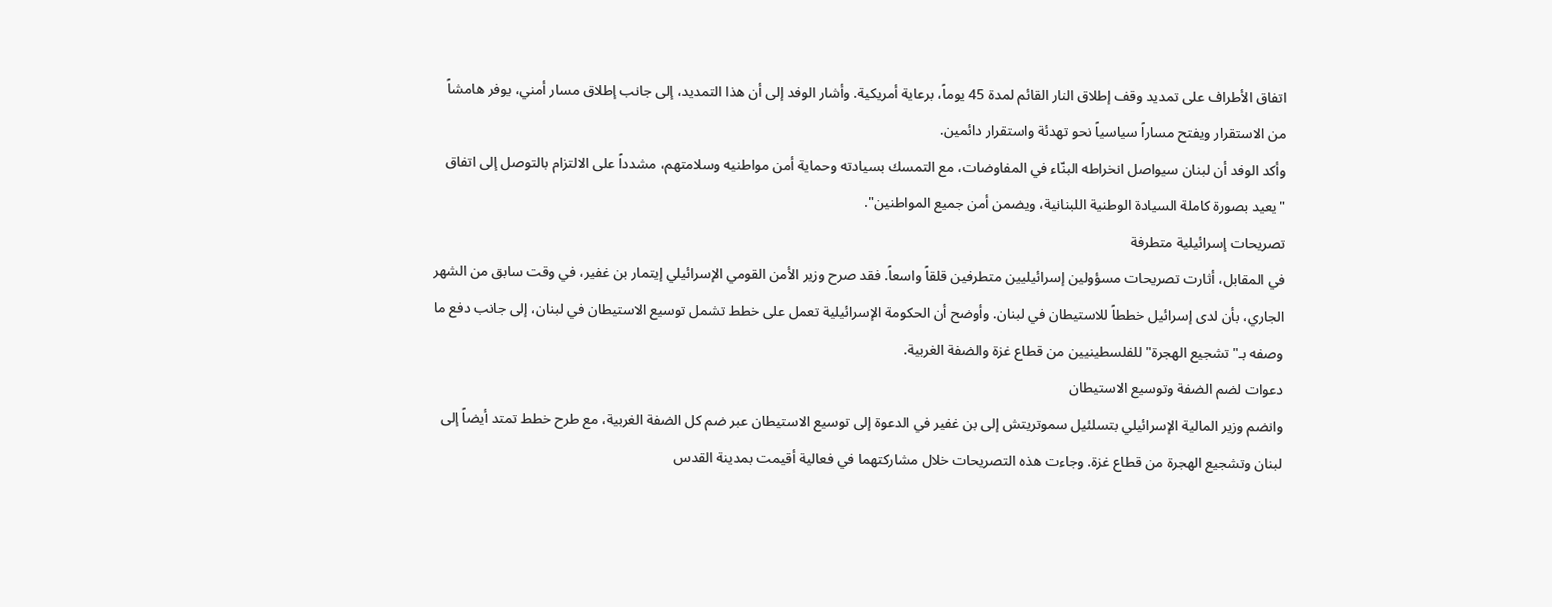اتفاق الأطراف على تمديد وقف إطلاق النار القائم لمدة 45 يوماً، برعاية أمريكية. وأشار الوفد إلى أن هذا التمديد، إلى جانب إطلاق مسار أمني، يوفر هامشاً من الاستقرار ويفتح مساراً سياسياً نحو تهدئة واستقرار دائمين.
وأكد الوفد أن لبنان سيواصل انخراطه البنّاء في المفاوضات، مع التمسك بسيادته وحماية أمن مواطنيه وسلامتهم، مشدداً على الالتزام بالتوصل إلى اتفاق "يعيد بصورة كاملة السيادة الوطنية اللبنانية، ويضمن أمن جميع المواطنين".
تصريحات إسرائيلية متطرفة
في المقابل، أثارت تصريحات مسؤولين إسرائيليين متطرفين قلقاً واسعاً. فقد صرح وزير الأمن القومي الإسرائيلي إيتمار بن غفير، في وقت سابق من الشهر الجاري، بأن لدى إسرائيل خططاً للاستيطان في لبنان. وأوضح أن الحكومة الإسرائيلية تعمل على خطط تشمل توسيع الاستيطان في لبنان، إلى جانب دفع ما وصفه بـ"تشجيع الهجرة" للفلسطينيين من قطاع غزة والضفة الغربية.
دعوات لضم الضفة وتوسيع الاستيطان
وانضم وزير المالية الإسرائيلي بتسلئيل سموتريتش إلى بن غفير في الدعوة إلى توسيع الاستيطان عبر ضم كل الضفة الغربية، مع طرح خطط تمتد أيضاً إلى لبنان وتشجيع الهجرة من قطاع غزة. وجاءت هذه التصريحات خلال مشاركتهما في فعالية أقيمت بمدينة القدس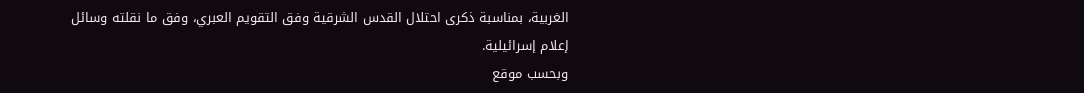الغربية، بمناسبة ذكرى احتلال القدس الشرقية وفق التقويم العبري، وفق ما نقلته وسائل إعلام إسرائيلية.
وبحسب موقع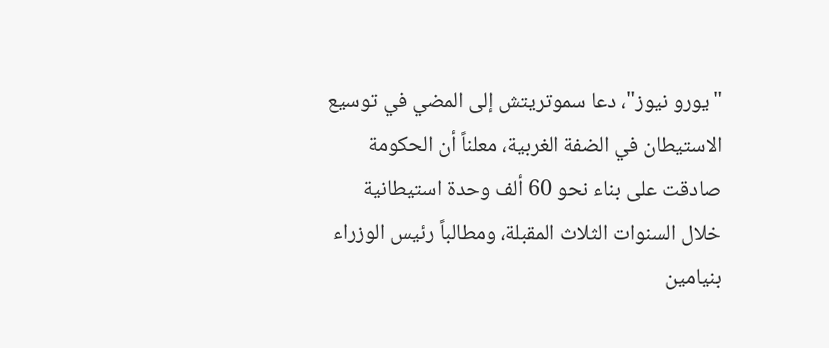"يورو نيوز"، دعا سموتريتش إلى المضي في توسيع الاستيطان في الضفة الغربية، معلناً أن الحكومة صادقت على بناء نحو 60 ألف وحدة استيطانية خلال السنوات الثلاث المقبلة، ومطالباً رئيس الوزراء بنيامين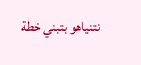نتنياهو بتبني خطة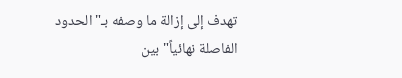تهدف إلى إزالة ما وصفه بـ"الحدود الفاصلة نهائياً" بين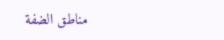مناطق الضفة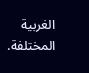الغربية المختلفة.